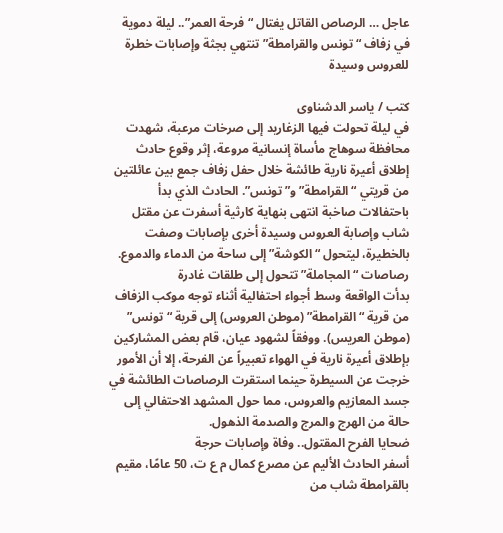عاجل … الرصاص القاتل يغتال “فرحة العمر”.. ليلة دموية في زفاف “تونس والقرامطة” تنتهي بجثة وإصابات خطرة للعروس وسيدة

كتب / ياسر الدشناوى
في ليلة تحولت فيها الزغاريد إلى صرخات مرعبة، شهدت محافظة سوهاج مأساة إنسانية مروعة، إثر وقوع حادث إطلاق أعيرة نارية طائشة خلال حفل زفاف جمع بين عائلتين من قريتي “القرامطة” و”تونس”. الحادث الذي بدأ باحتفالات صاخبة انتهى بنهاية كارثية أسفرت عن مقتل شاب وإصابة العروس وسيدة أخرى بإصابات وصفت بالخطيرة، ليتحول “الكوشة” إلى ساحة من الدماء والدموع.
رصاصات “المجاملة” تتحول إلى طلقات غادرة
بدأت الواقعة وسط أجواء احتفالية أثناء توجه موكب الزفاف من قرية “القرامطة” (موطن العروس) إلى قرية “تونس” (موطن العريس). ووفقاً لشهود عيان، قام بعض المشاركين بإطلاق أعيرة نارية في الهواء تعبيراً عن الفرحة، إلا أن الأمور خرجت عن السيطرة حينما استقرت الرصاصات الطائشة في جسد المعازيم والعروس، مما حول المشهد الاحتفالي إلى حالة من الهرج والمرج والصدمة الذهول.
ضحايا الفرح المقتول.. وفاة وإصابات حرجة
أسفر الحادث الأليم عن مصرع كمال م ع ت، 50 عامًا، مقيم بالقرامطة شاب من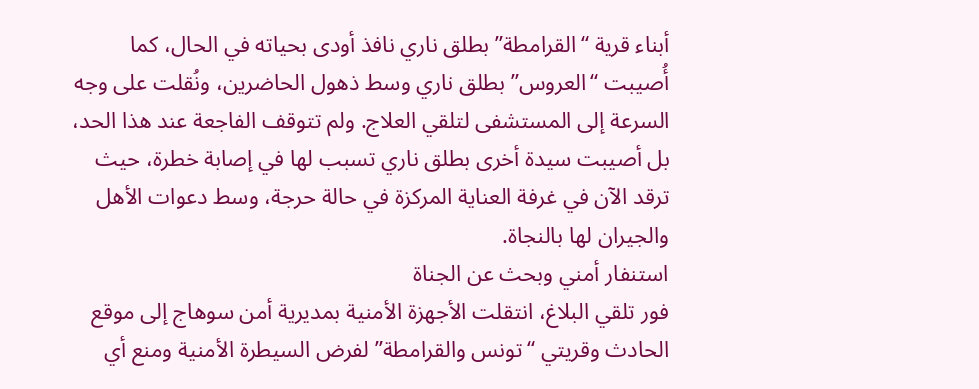أبناء قرية “القرامطة” بطلق ناري نافذ أودى بحياته في الحال، كما أُصيبت “العروس” بطلق ناري وسط ذهول الحاضرين، ونُقلت على وجه السرعة إلى المستشفى لتلقي العلاج. ولم تتوقف الفاجعة عند هذا الحد، بل أصيبت سيدة أخرى بطلق ناري تسبب لها في إصابة خطرة، حيث ترقد الآن في غرفة العناية المركزة في حالة حرجة، وسط دعوات الأهل والجيران لها بالنجاة.
استنفار أمني وبحث عن الجناة
فور تلقي البلاغ، انتقلت الأجهزة الأمنية بمديرية أمن سوهاج إلى موقع الحادث وقريتي “تونس والقرامطة” لفرض السيطرة الأمنية ومنع أي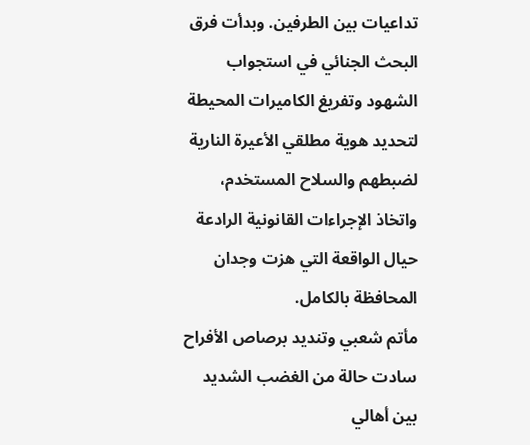تداعيات بين الطرفين. وبدأت فرق البحث الجنائي في استجواب الشهود وتفريغ الكاميرات المحيطة لتحديد هوية مطلقي الأعيرة النارية لضبطهم والسلاح المستخدم، واتخاذ الإجراءات القانونية الرادعة حيال الواقعة التي هزت وجدان المحافظة بالكامل.
مأتم شعبي وتنديد برصاص الأفراح
سادت حالة من الغضب الشديد بين أهالي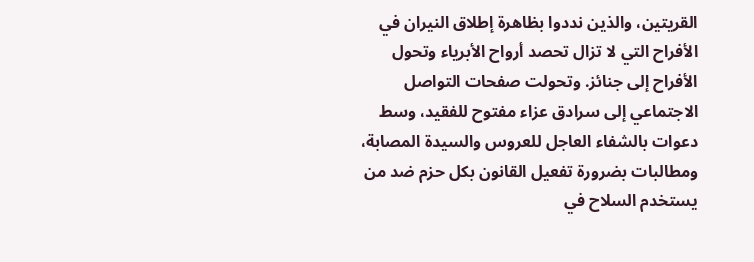القريتين، والذين نددوا بظاهرة إطلاق النيران في الأفراح التي لا تزال تحصد أرواح الأبرياء وتحول الأفراح إلى جنائز. وتحولت صفحات التواصل الاجتماعي إلى سرادق عزاء مفتوح للفقيد، وسط دعوات بالشفاء العاجل للعروس والسيدة المصابة، ومطالبات بضرورة تفعيل القانون بكل حزم ضد من يستخدم السلاح في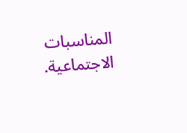المناسبات الاجتماعية.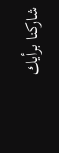شاركنا برأيك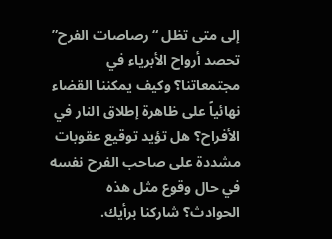إلى متى تظل “رصاصات الفرح” تحصد أرواح الأبرياء في مجتمعاتنا؟ وكيف يمكننا القضاء نهائياً على ظاهرة إطلاق النار في الأفراح؟ هل تؤيد توقيع عقوبات مشددة على صاحب الفرح نفسه في حال وقوع مثل هذه الحوادث؟ شاركنا برأيك.